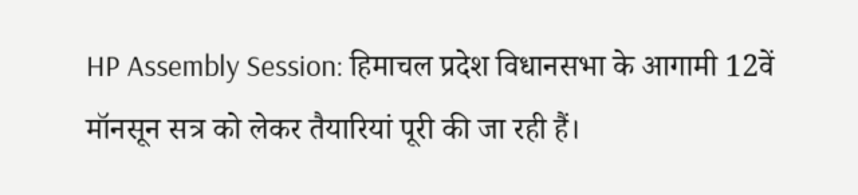HP Assembly Session: हिमाचल प्रदेश विधानसभा के आगामी 12वें मॉनसून सत्र को लेकर तैयारियां पूरी की जा रही हैं।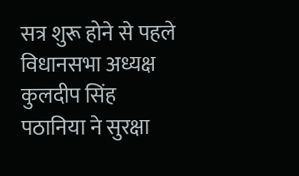सत्र शुरू होने से पहले विधानसभा अध्यक्ष कुलदीप सिंह पठानिया ने सुरक्षा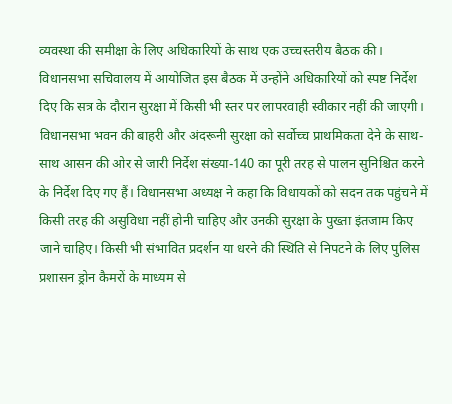व्यवस्था की समीक्षा के लिए अधिकारियों के साथ एक उच्चस्तरीय बैठक की। विधानसभा सचिवालय में आयोजित इस बैठक में उन्होंने अधिकारियों को स्पष्ट निर्देश दिए कि सत्र के दौरान सुरक्षा में किसी भी स्तर पर लापरवाही स्वीकार नहीं की जाएगी।
विधानसभा भवन की बाहरी और अंदरूनी सुरक्षा को सर्वोच्च प्राथमिकता देने के साथ-साथ आसन की ओर से जारी निर्देश संख्या-140 का पूरी तरह से पालन सुनिश्चित करने के निर्देश दिए गए हैं। विधानसभा अध्यक्ष ने कहा कि विधायकों को सदन तक पहुंचने में किसी तरह की असुविधा नहीं होनी चाहिए और उनकी सुरक्षा के पुख्ता इंतजाम किए जाने चाहिए। किसी भी संभावित प्रदर्शन या धरने की स्थिति से निपटने के लिए पुलिस प्रशासन ड्रोन कैमरों के माध्यम से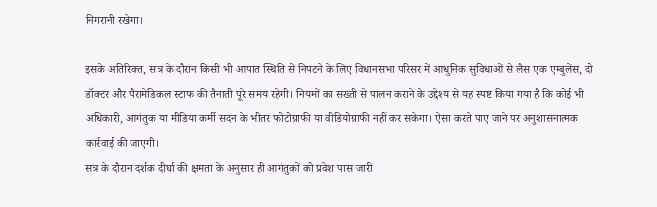निगरानी रखेगा।

इसके अतिरिक्त, सत्र के दौरान किसी भी आपात स्थिति से निपटने के लिए विधानसभा परिसर में आधुनिक सुविधाओं से लैस एक एम्बुलेंस, दो डॉक्टर और पैरामेडिकल स्टाफ की तैनाती पूरे समय रहेगी। नियमों का सख्ती से पालन कराने के उद्देश्य से यह स्पष्ट किया गया है कि कोई भी अधिकारी, आगंतुक या मीडिया कर्मी सदन के भीतर फोटोग्राफी या वीडियोग्राफी नहीं कर सकेगा। ऐसा करते पाए जाने पर अनुशासनात्मक कार्रवाई की जाएगी।
सत्र के दौरान दर्शक दीर्घा की क्षमता के अनुसार ही आगंतुकों को प्रवेश पास जारी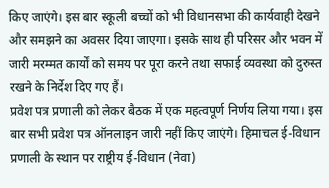किए जाएंगे। इस बार स्कूली बच्चों को भी विधानसभा की कार्यवाही देखने और समझने का अवसर दिया जाएगा। इसके साथ ही परिसर और भवन में जारी मरम्मत कार्यों को समय पर पूरा करने तथा सफाई व्यवस्था को दुरुस्त रखने के निर्देश दिए गए हैं।
प्रवेश पत्र प्रणाली को लेकर बैठक में एक महत्वपूर्ण निर्णय लिया गया। इस बार सभी प्रवेश पत्र ऑनलाइन जारी नहीं किए जाएंगे। हिमाचल ई-विधान प्रणाली के स्थान पर राष्ट्रीय ई-विधान (नेवा)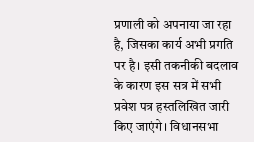प्रणाली को अपनाया जा रहा है, जिसका कार्य अभी प्रगति पर है। इसी तकनीकी बदलाव के कारण इस सत्र में सभी प्रवेश पत्र हस्तलिखित जारी किए जाएंगे। विधानसभा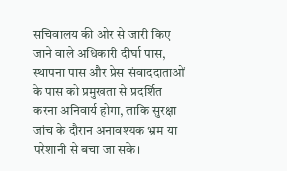सचिवालय की ओर से जारी किए जाने वाले अधिकारी दीर्घा पास, स्थापना पास और प्रेस संवाददाताओं के पास को प्रमुखता से प्रदर्शित करना अनिवार्य होगा, ताकि सुरक्षा जांच के दौरान अनावश्यक भ्रम या परेशानी से बचा जा सके।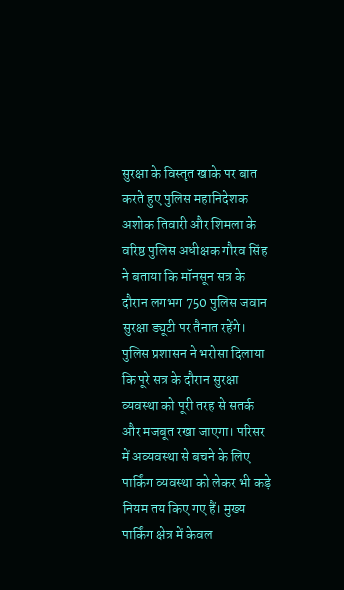सुरक्षा के विस्तृत खाके पर बात करते हुए पुलिस महानिदेशक अशोक तिवारी और शिमला के वरिष्ठ पुलिस अधीक्षक गौरव सिंह ने बताया कि मॉनसून सत्र के दौरान लगभग 750 पुलिस जवान सुरक्षा ड्यूटी पर तैनात रहेंगे। पुलिस प्रशासन ने भरोसा दिलाया कि पूरे सत्र के दौरान सुरक्षा व्यवस्था को पूरी तरह से सतर्क और मजबूत रखा जाएगा। परिसर में अव्यवस्था से बचने के लिए पार्किंग व्यवस्था को लेकर भी कड़े नियम तय किए गए हैं। मुख्य पार्किंग क्षेत्र में केवल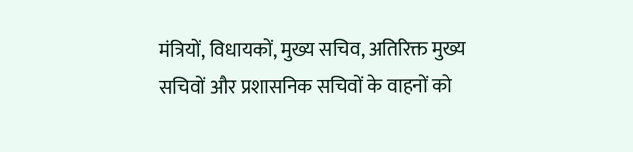मंत्रियों, विधायकों, मुख्य सचिव, अतिरिक्त मुख्य सचिवों और प्रशासनिक सचिवों के वाहनों को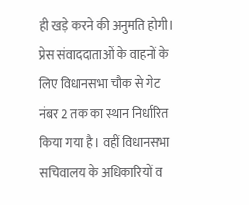ही खड़े करने की अनुमति होगी।
प्रेस संवाददाताओं के वाहनों के लिए विधानसभा चौक से गेट नंबर 2 तक का स्थान निर्धारित किया गया है। वहीं विधानसभा सचिवालय के अधिकारियों व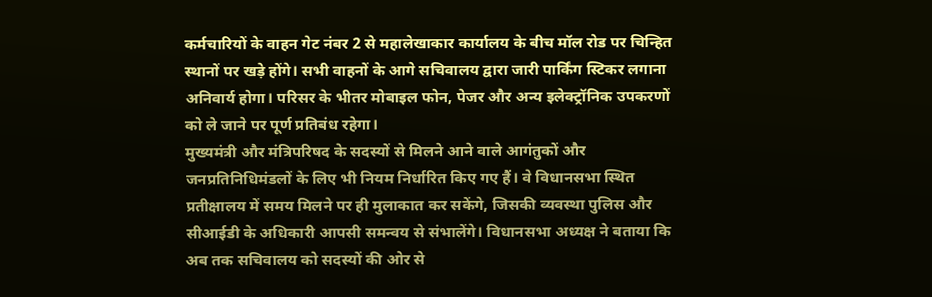कर्मचारियों के वाहन गेट नंबर 2 से महालेखाकार कार्यालय के बीच मॉल रोड पर चिन्हित स्थानों पर खड़े होंगे। सभी वाहनों के आगे सचिवालय द्वारा जारी पार्किंग स्टिकर लगाना अनिवार्य होगा। परिसर के भीतर मोबाइल फोन, पेजर और अन्य इलेक्ट्रॉनिक उपकरणों को ले जाने पर पूर्ण प्रतिबंध रहेगा।
मुख्यमंत्री और मंत्रिपरिषद के सदस्यों से मिलने आने वाले आगंतुकों और जनप्रतिनिधिमंडलों के लिए भी नियम निर्धारित किए गए हैं। वे विधानसभा स्थित प्रतीक्षालय में समय मिलने पर ही मुलाकात कर सकेंगे, जिसकी व्यवस्था पुलिस और सीआईडी के अधिकारी आपसी समन्वय से संभालेंगे। विधानसभा अध्यक्ष ने बताया कि अब तक सचिवालय को सदस्यों की ओर से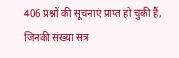406 प्रश्नों की सूचनाएं प्राप्त हो चुकी हैं, जिनकी संख्या सत्र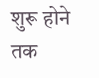शुरू होने तक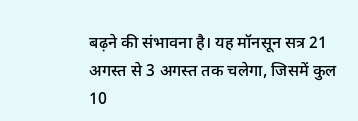बढ़ने की संभावना है। यह मॉनसून सत्र 21 अगस्त से 3 अगस्त तक चलेगा, जिसमें कुल 10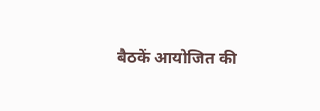बैठकें आयोजित की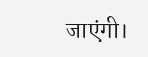जाएंगी।